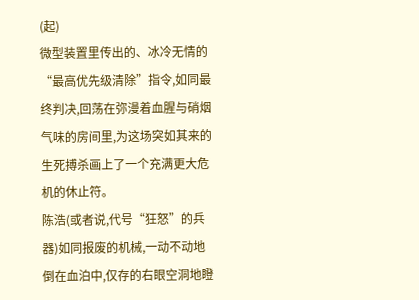(起)
微型装置里传出的、冰冷无情的“最高优先级清除”指令,如同最终判决,回荡在弥漫着血腥与硝烟气味的房间里,为这场突如其来的生死搏杀画上了一个充满更大危机的休止符。
陈浩(或者说,代号“狂怒”的兵器)如同报废的机械,一动不动地倒在血泊中,仅存的右眼空洞地瞪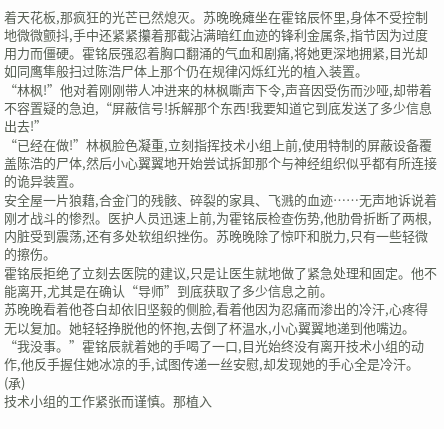着天花板,那疯狂的光芒已然熄灭。苏晚晚瘫坐在霍铭辰怀里,身体不受控制地微微颤抖,手中还紧紧攥着那截沾满暗红血迹的锋利金属条,指节因为过度用力而僵硬。霍铭辰强忍着胸口翻涌的气血和剧痛,将她更深地拥紧,目光却如同鹰隼般扫过陈浩尸体上那个仍在规律闪烁红光的植入装置。
“林枫!”他对着刚刚带人冲进来的林枫嘶声下令,声音因受伤而沙哑,却带着不容置疑的急迫,“屏蔽信号!拆解那个东西!我要知道它到底发送了多少信息出去!”
“已经在做!”林枫脸色凝重,立刻指挥技术小组上前,使用特制的屏蔽设备覆盖陈浩的尸体,然后小心翼翼地开始尝试拆卸那个与神经组织似乎都有所连接的诡异装置。
安全屋一片狼藉,合金门的残骸、碎裂的家具、飞溅的血迹……无声地诉说着刚才战斗的惨烈。医护人员迅速上前,为霍铭辰检查伤势,他肋骨折断了两根,内脏受到震荡,还有多处软组织挫伤。苏晚晚除了惊吓和脱力,只有一些轻微的擦伤。
霍铭辰拒绝了立刻去医院的建议,只是让医生就地做了紧急处理和固定。他不能离开,尤其是在确认“导师”到底获取了多少信息之前。
苏晚晚看着他苍白却依旧坚毅的侧脸,看着他因为忍痛而渗出的冷汗,心疼得无以复加。她轻轻挣脱他的怀抱,去倒了杯温水,小心翼翼地递到他嘴边。
“我没事。”霍铭辰就着她的手喝了一口,目光始终没有离开技术小组的动作,他反手握住她冰凉的手,试图传递一丝安慰,却发现她的手心全是冷汗。
(承)
技术小组的工作紧张而谨慎。那植入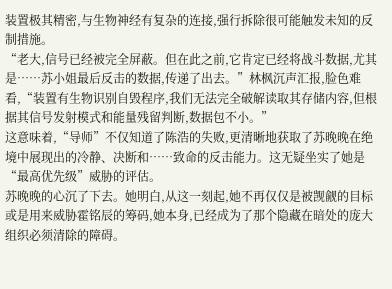装置极其精密,与生物神经有复杂的连接,强行拆除很可能触发未知的反制措施。
“老大,信号已经被完全屏蔽。但在此之前,它肯定已经将战斗数据,尤其是……苏小姐最后反击的数据,传递了出去。”林枫沉声汇报,脸色难看,“装置有生物识别自毁程序,我们无法完全破解读取其存储内容,但根据其信号发射模式和能量残留判断,数据包不小。”
这意味着,“导师”不仅知道了陈浩的失败,更清晰地获取了苏晚晚在绝境中展现出的冷静、决断和……致命的反击能力。这无疑坐实了她是“最高优先级”威胁的评估。
苏晚晚的心沉了下去。她明白,从这一刻起,她不再仅仅是被觊觎的目标或是用来威胁霍铭辰的筹码,她本身,已经成为了那个隐藏在暗处的庞大组织必须清除的障碍。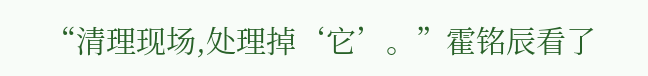“清理现场,处理掉‘它’。”霍铭辰看了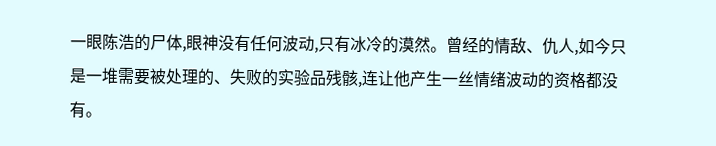一眼陈浩的尸体,眼神没有任何波动,只有冰冷的漠然。曾经的情敌、仇人,如今只是一堆需要被处理的、失败的实验品残骸,连让他产生一丝情绪波动的资格都没有。